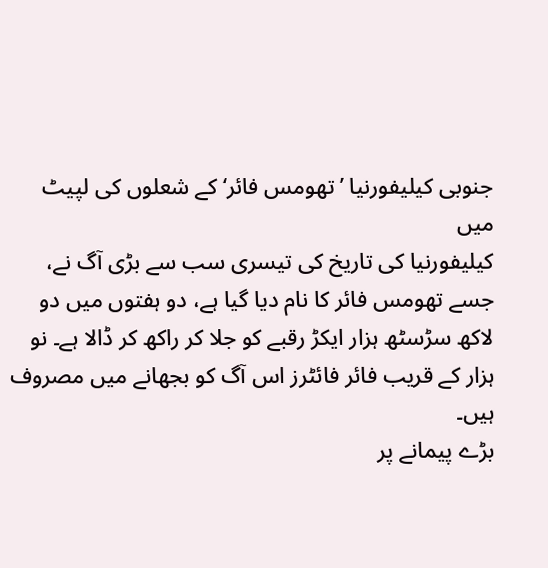جنوبی کیلیفورنیا ’تھومس فائر‘ کے شعلوں کی لپیٹ میں
کیلیفورنیا کی تاریخ کی تیسری سب سے بڑی آگ نے، جسے تھومس فائر کا نام دیا گیا ہے، دو ہفتوں میں دو لاکھ سڑسٹھ ہزار ایکڑ رقبے کو جلا کر راکھ کر ڈالا ہے۔ نو ہزار کے قریب فائر فائٹرز اس آگ کو بجھانے میں مصروف ہیں۔
بڑے پیمانے پر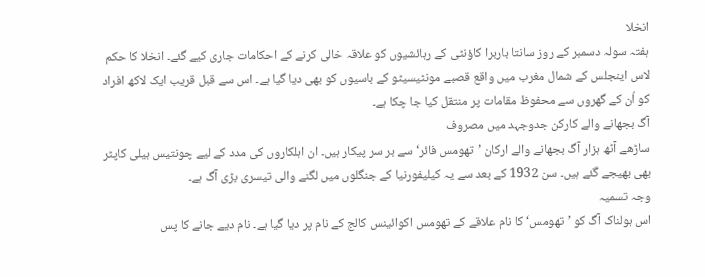انخلا
ہفتہ سولہ دسمبر کے روز سانتا باربرا کاؤنٹی کے رہائشیوں کو علاقہ خالی کرنے کے احکامات جاری کیے گئے۔ انخلا کا حکم لاس اینجلس کے شمال مغرب میں واقع قصبے مونٹیسیٹو کے باسیوں کو بھی دیا گیا ہے۔ اس سے قبل قریب ایک لاکھ افراد کو اُن کے گھروں سے محفوظ مقامات پر منتقل کیا جا چکا ہے۔
آگ بجھانے والے کارکن جدوجہد میں مصروف
ساڑھے آٹھ ہزار آگ بجھانے والے ارکان ’تھومس فائر‘ سے بر سر پیکار ہیں۔ ان اہلکاروں کی مدد کے لیے چونتیس ہیلی کاپٹر بھی بھیجے گئے ہیں۔ سن 1932 کے بعد سے یہ کیلیفورنیا کے جنگلوں میں لگنے والی تیسری بڑی آگ ہے۔
وجہ تسمیہ
اس ہولناک آگ کو ’تھومس‘ کا نام علاقے کے تھومس اکوائینس کالج کے نام پر دیا گیا ہے۔ نام دیے جانے کا پس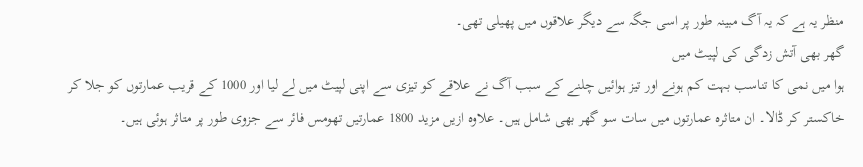منظر یہ ہے کہ یہ آگ مبینہ طور پر اسی جگہ سے دیگر علاقوں میں پھیلی تھی۔
گھر بھی آتش زدگی کی لپیٹ میں
ہوا میں نمی کا تناسب بہت کم ہونے اور تیز ہوائیں چلنے کے سبب آگ نے علاقے کو تیزی سے اپنی لپیٹ میں لے لیا اور 1000 کے قریب عمارتوں کو جلا کر خاکستر کر ڈالا۔ ان متاثرہ عمارتوں میں سات سو گھر بھی شامل ہیں۔ علاوہ ازیں مزید 1800 عمارتیں تھومس فائر سے جزوی طور پر متاثر ہوئی ہیں۔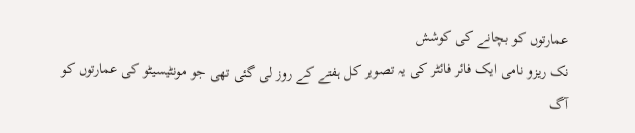عمارتوں کو بچانے کی کوشش
نک ریزو نامی ایک فائر فائٹر کی یہ تصویر کل ہفتے کے روز لی گئی تھی جو مونٹیسیٹو کی عمارتوں کو آگ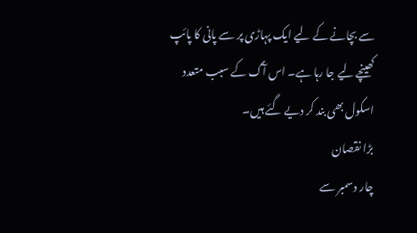سے بچانے کے لیے ایک پہاڑی پر سے پانی کا پائپ کھینچے لیے جا رہا ہے۔ اس آگ کے سبب متعدد اسکول بھی بند کر دیے گئے ہیں۔
بڑا نقصان
چار دسمبر سے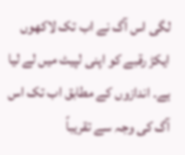لگی اس آگ نے اب تک لاکھوں ایکڑ رقبے کو اپنی لپیٹ میں لے لیا ہے۔ اندازوں کے مطابق اب تک اس آگ کی وجہ سے تقریباً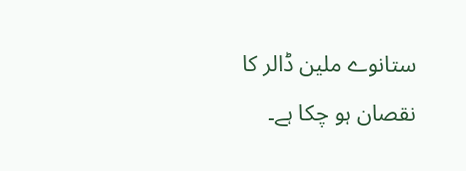ستانوے ملین ڈالر کا نقصان ہو چکا ہے۔